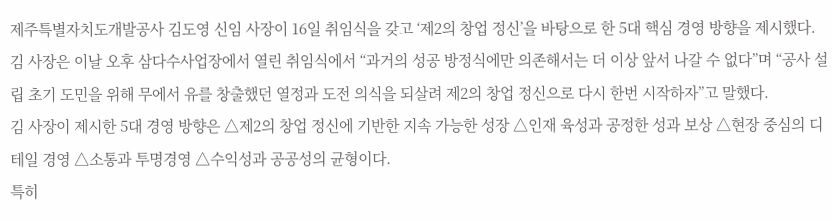제주특별자치도개발공사 김도영 신임 사장이 16일 취임식을 갖고 ‘제2의 창업 정신’을 바탕으로 한 5대 핵심 경영 방향을 제시했다.
김 사장은 이날 오후 삼다수사업장에서 열린 취임식에서 “과거의 성공 방정식에만 의존해서는 더 이상 앞서 나갈 수 없다”며 “공사 설립 초기 도민을 위해 무에서 유를 창출했던 열정과 도전 의식을 되살려 제2의 창업 정신으로 다시 한번 시작하자”고 말했다.
김 사장이 제시한 5대 경영 방향은 △제2의 창업 정신에 기반한 지속 가능한 성장 △인재 육성과 공정한 성과 보상 △현장 중심의 디테일 경영 △소통과 투명경영 △수익성과 공공성의 균형이다.
특히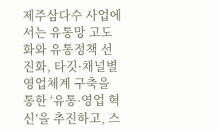제주삼다수 사업에서는 유통망 고도화와 유통정책 선진화, 타깃·채널별 영업체계 구축을 통한 ‘유통·영업 혁신’을 추진하고, 스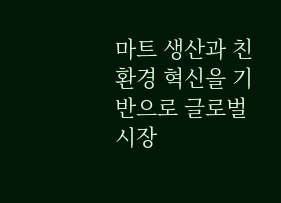마트 생산과 친환경 혁신을 기반으로 글로벌 시장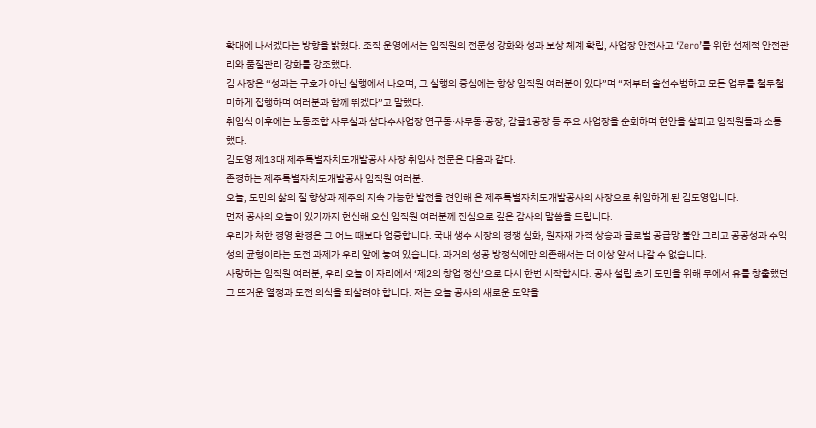확대에 나서겠다는 방향을 밝혔다. 조직 운영에서는 임직원의 전문성 강화와 성과 보상 체계 확립, 사업장 안전사고 ‘Zero’를 위한 선제적 안전관리와 품질관리 강화를 강조했다.
김 사장은 “성과는 구호가 아닌 실행에서 나오며, 그 실행의 중심에는 항상 임직원 여러분이 있다”며 “저부터 솔선수범하고 모든 업무를 철두철미하게 집행하며 여러분과 함께 뛰겠다”고 말했다.
취임식 이후에는 노동조합 사무실과 삼다수사업장 연구동·사무동·공장, 감귤1공장 등 주요 사업장을 순회하며 현안을 살피고 임직원들과 소통했다.
김도영 제13대 제주특별자치도개발공사 사장 취임사 전문은 다음과 같다.
존경하는 제주특별자치도개발공사 임직원 여러분.
오늘, 도민의 삶의 질 향상과 제주의 지속 가능한 발전을 견인해 온 제주특별자치도개발공사의 사장으로 취임하게 된 김도영입니다.
먼저 공사의 오늘이 있기까지 헌신해 오신 임직원 여러분께 진심으로 깊은 감사의 말씀을 드립니다.
우리가 처한 경영 환경은 그 어느 때보다 엄중합니다. 국내 생수 시장의 경쟁 심화, 원자재 가격 상승과 글로벌 공급망 불안 그리고 공공성과 수익성의 균형이라는 도전 과제가 우리 앞에 놓여 있습니다. 과거의 성공 방정식에만 의존해서는 더 이상 앞서 나갈 수 없습니다.
사랑하는 임직원 여러분, 우리 오늘 이 자리에서 ‘제2의 창업 정신’으로 다시 한번 시작합시다. 공사 설립 초기 도민을 위해 무에서 유를 창출했던 그 뜨거운 열정과 도전 의식을 되살려야 합니다. 저는 오늘 공사의 새로운 도약을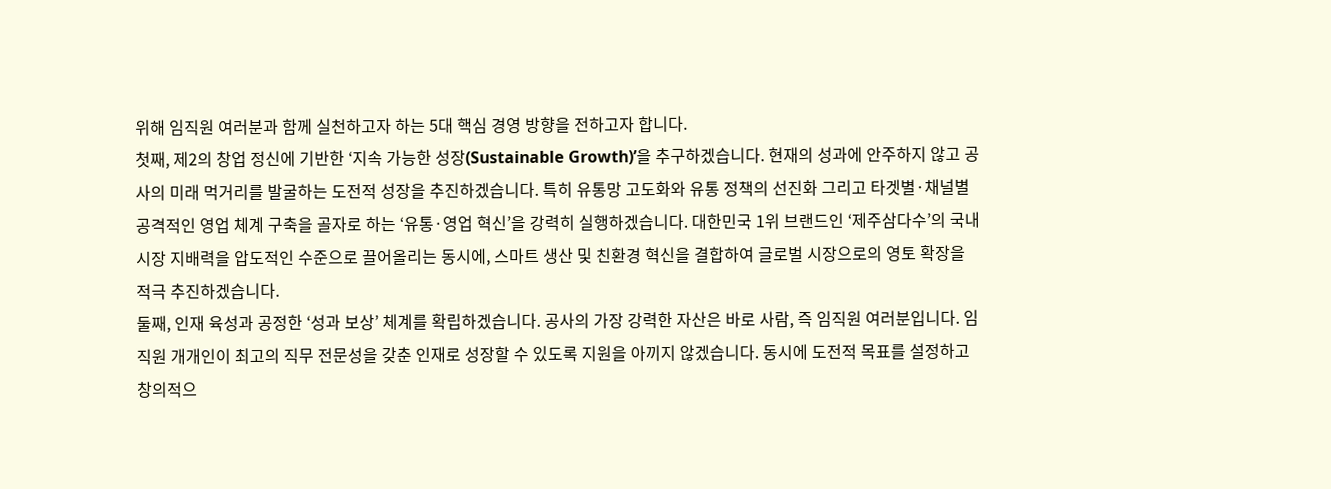위해 임직원 여러분과 함께 실천하고자 하는 5대 핵심 경영 방향을 전하고자 합니다.
첫째, 제2의 창업 정신에 기반한 ‘지속 가능한 성장(Sustainable Growth)’을 추구하겠습니다. 현재의 성과에 안주하지 않고 공사의 미래 먹거리를 발굴하는 도전적 성장을 추진하겠습니다. 특히 유통망 고도화와 유통 정책의 선진화 그리고 타겟별·채널별 공격적인 영업 체계 구축을 골자로 하는 ‘유통·영업 혁신’을 강력히 실행하겠습니다. 대한민국 1위 브랜드인 ‘제주삼다수’의 국내 시장 지배력을 압도적인 수준으로 끌어올리는 동시에, 스마트 생산 및 친환경 혁신을 결합하여 글로벌 시장으로의 영토 확장을 적극 추진하겠습니다.
둘째, 인재 육성과 공정한 ‘성과 보상’ 체계를 확립하겠습니다. 공사의 가장 강력한 자산은 바로 사람, 즉 임직원 여러분입니다. 임직원 개개인이 최고의 직무 전문성을 갖춘 인재로 성장할 수 있도록 지원을 아끼지 않겠습니다. 동시에 도전적 목표를 설정하고 창의적으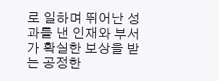로 일하며 뛰어난 성과를 낸 인재와 부서가 확실한 보상을 받는 공정한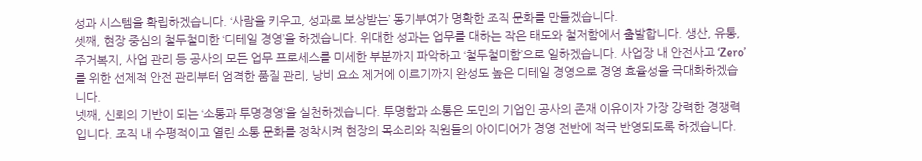성과 시스템을 확립하겠습니다. ‘사람을 키우고, 성과로 보상받는’ 동기부여가 명확한 조직 문화를 만들겠습니다.
셋째, 현장 중심의 철두철미한 ‘디테일 경영’을 하겠습니다. 위대한 성과는 업무를 대하는 작은 태도와 철저함에서 출발합니다. 생산, 유통, 주거복지, 사업 관리 등 공사의 모든 업무 프로세스를 미세한 부분까지 파악하고 ‘철두철미함’으로 일하겠습니다. 사업장 내 안전사고 ‘Zero’를 위한 선제적 안전 관리부터 엄격한 품질 관리, 낭비 요소 제거에 이르기까지 완성도 높은 디테일 경영으로 경영 효율성을 극대화하겠습니다.
넷째, 신뢰의 기반이 되는 ‘소통과 투명경영’을 실천하겠습니다. 투명함과 소통은 도민의 기업인 공사의 존재 이유이자 가장 강력한 경쟁력입니다. 조직 내 수평적이고 열린 소통 문화를 정착시켜 현장의 목소리와 직원들의 아이디어가 경영 전반에 적극 반영되도록 하겠습니다.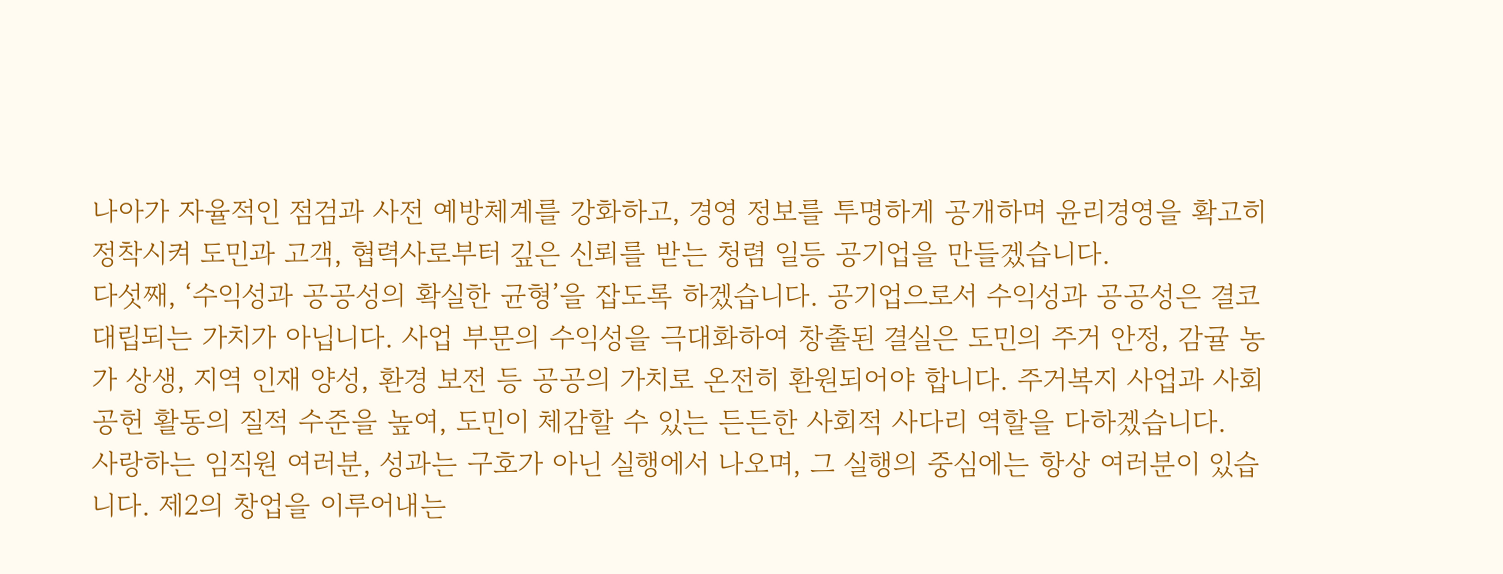나아가 자율적인 점검과 사전 예방체계를 강화하고, 경영 정보를 투명하게 공개하며 윤리경영을 확고히 정착시켜 도민과 고객, 협력사로부터 깊은 신뢰를 받는 청렴 일등 공기업을 만들겠습니다.
다섯째, ‘수익성과 공공성의 확실한 균형’을 잡도록 하겠습니다. 공기업으로서 수익성과 공공성은 결코 대립되는 가치가 아닙니다. 사업 부문의 수익성을 극대화하여 창출된 결실은 도민의 주거 안정, 감귤 농가 상생, 지역 인재 양성, 환경 보전 등 공공의 가치로 온전히 환원되어야 합니다. 주거복지 사업과 사회공헌 활동의 질적 수준을 높여, 도민이 체감할 수 있는 든든한 사회적 사다리 역할을 다하겠습니다.
사랑하는 임직원 여러분, 성과는 구호가 아닌 실행에서 나오며, 그 실행의 중심에는 항상 여러분이 있습니다. 제2의 창업을 이루어내는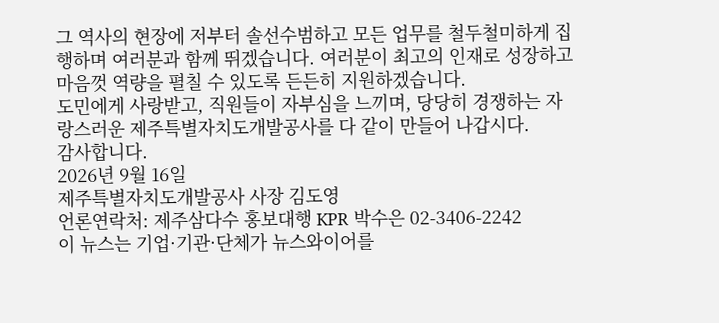그 역사의 현장에 저부터 솔선수범하고 모든 업무를 철두철미하게 집행하며 여러분과 함께 뛰겠습니다. 여러분이 최고의 인재로 성장하고 마음껏 역량을 펼칠 수 있도록 든든히 지원하겠습니다.
도민에게 사랑받고, 직원들이 자부심을 느끼며, 당당히 경쟁하는 자랑스러운 제주특별자치도개발공사를 다 같이 만들어 나갑시다.
감사합니다.
2026년 9월 16일
제주특별자치도개발공사 사장 김도영
언론연락처: 제주삼다수 홍보대행 KPR 박수은 02-3406-2242
이 뉴스는 기업·기관·단체가 뉴스와이어를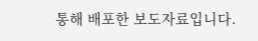통해 배포한 보도자료입니다.